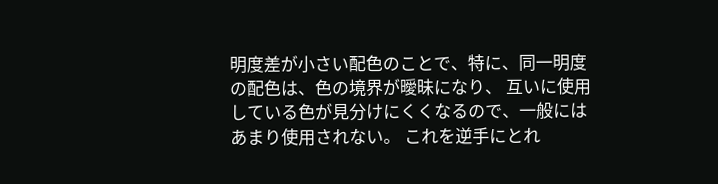明度差が小さい配色のことで、特に、同一明度の配色は、色の境界が曖昧になり、 互いに使用している色が見分けにくくなるので、一般にはあまり使用されない。 これを逆手にとれ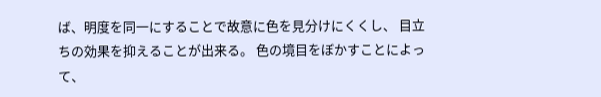ば、明度を同一にすることで故意に色を見分けにくくし、 目立ちの効果を抑えることが出来る。 色の境目をぼかすことによって、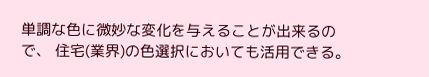単調な色に微妙な変化を与えることが出来るので、 住宅(業界)の色選択においても活用できる。